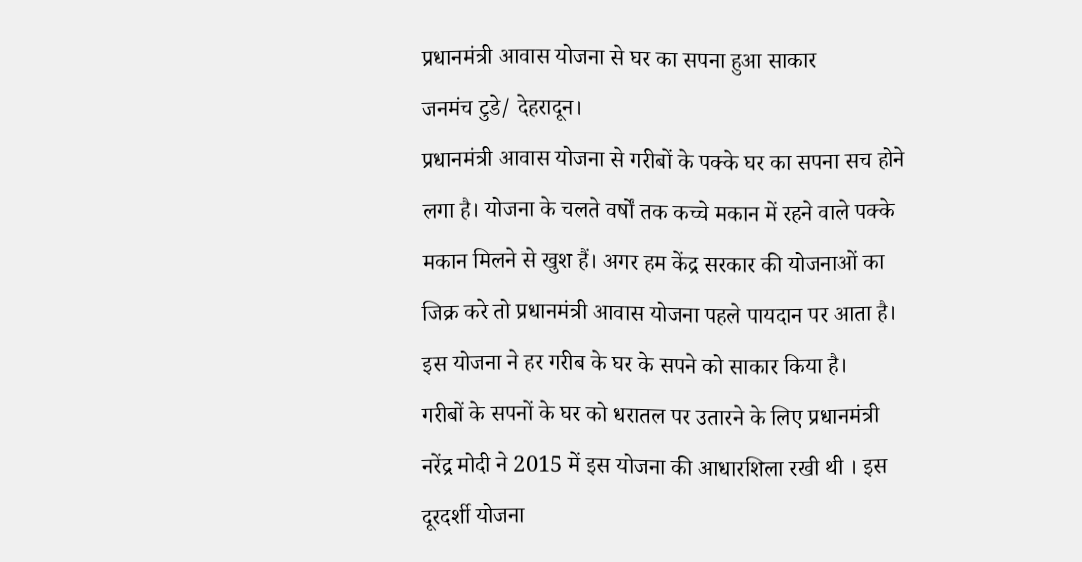प्रधानमंत्री आवास योजना से घर का सपना हुआ साकार
जनमंच टुडे/ देहरादून।
प्रधानमंत्री आवास योजना से गरीबों के पक्के घर का सपना सच होने लगा है। योजना के चलते वर्षों तक कच्चे मकान में रहने वाले पक्के मकान मिलने से खुश हैं। अगर हम केंद्र सरकार की योजनाओं का जिक्र करे तो प्रधानमंत्री आवास योजना पहले पायदान पर आता है। इस योजना ने हर गरीब के घर के सपने को साकार किया है।
गरीबों के सपनों के घर को धरातल पर उतारने के लिए प्रधानमंत्री नरेंद्र मोदी ने 2015 में इस योजना की आधारशिला रखी थी । इस दूरदर्शी योजना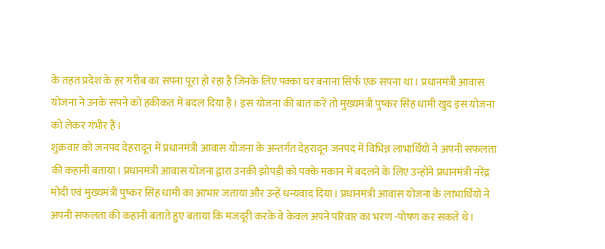के तहत प्रदेश के हर गरीब का सपना पूरा हो रहा है जिनके लिए पक्का घर बनाना सिर्फ एक सपना था। प्रधानमंत्री आवास योजना ने उनके सपने को हकीकत में बदल दिया है। इस योजना की बात करें तो मुख्यमंत्री पुष्कर सिंह धामी खुद इस योजना को लेकर गंभीर हैं।
शुक्रवार को जनपद देहरादून में प्रधानमंत्री आवास योजना के अन्तर्गत देहरादून जनपद में विभिन्न लाभार्थियों ने अपनी सफलता की कहानी बताया। प्रधानमंत्री आवास योजना द्वारा उनकी झोपड़ी को पक्के मकान में बदलने के लिए उन्होंने प्रधानमंत्री नरेंद्र मोदी एवं मुख्यमंत्री पुष्कर सिंह धामी का आभार जताया और उन्हें धन्यवाद दिया। प्रधानमंत्री आवास योजना के लाभार्थियों ने अपनी सफलता की कहानी बताते हुए बताया कि मजदूरी करके वे केवल अपने परिवार का भरण -पोषण कर सकते थे।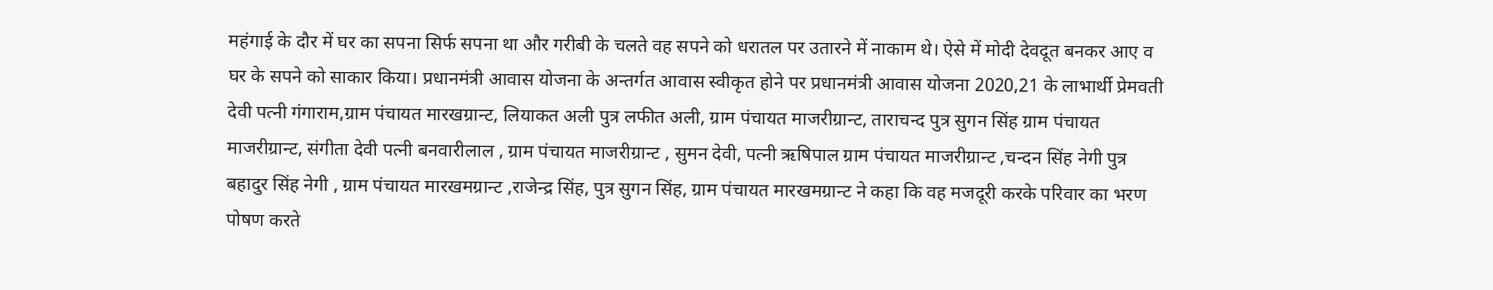महंगाई के दौर में घर का सपना सिर्फ सपना था और गरीबी के चलते वह सपने को धरातल पर उतारने में नाकाम थे। ऐसे में मोदी देवदूत बनकर आए व घर के सपने को साकार किया। प्रधानमंत्री आवास योजना के अन्तर्गत आवास स्वीकृत होने पर प्रधानमंत्री आवास योजना 2020,21 के लाभार्थी प्रेमवती देवी पत्नी गंगाराम,ग्राम पंचायत मारखग्रान्ट, लियाकत अली पुत्र लफीत अली, ग्राम पंचायत माजरीग्रान्ट, ताराचन्द पुत्र सुगन सिंह ग्राम पंचायत माजरीग्रान्ट, संगीता देवी पत्नी बनवारीलाल , ग्राम पंचायत माजरीग्रान्ट , सुमन देवी, पत्नी ऋषिपाल ग्राम पंचायत माजरीग्रान्ट ,चन्दन सिंह नेगी पुत्र बहादुर सिंह नेगी , ग्राम पंचायत मारखमग्रान्ट ,राजेन्द्र सिंह, पुत्र सुगन सिंह, ग्राम पंचायत मारखमग्रान्ट ने कहा कि वह मजदूरी करके परिवार का भरण पोषण करते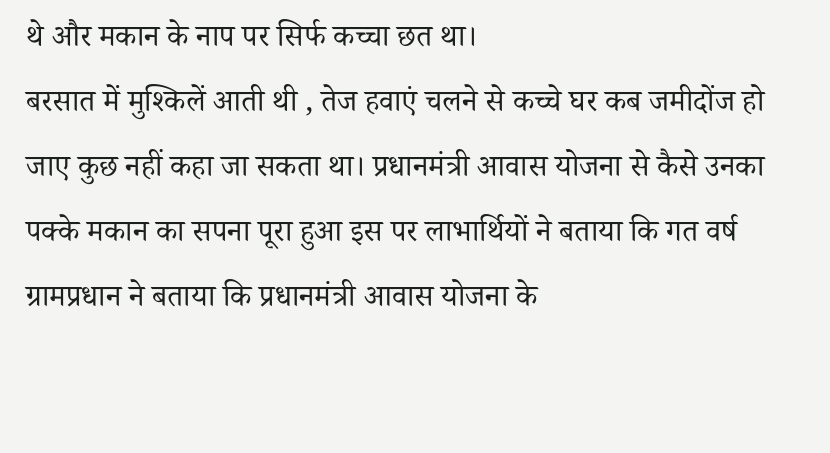थे और मकान के नाप पर सिर्फ कच्चा छत था।
बरसात में मुश्किलें आती थी , तेज हवाएं चलने से कच्चे घर कब जमीदोंज हो जाए कुछ नहीं कहा जा सकता था। प्रधानमंत्री आवास योजना से कैसे उनका पक्के मकान का सपना पूरा हुआ इस पर लाभार्थियों ने बताया कि गत वर्ष ग्रामप्रधान ने बताया कि प्रधानमंत्री आवास योजना के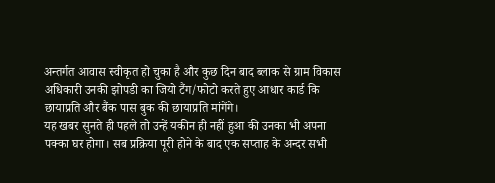अन्तर्गत आवास स्वीकृत हो चुका है और कुछ दिन बाद ब्लाक से ग्राम विकास अधिकारी उनकी झोपडी का जियो टैंग/फोटो करते हुए आधार कार्ड कि छायाप्रति और बैंक पास बुक की छायाप्रति मांगेंगे।
यह खबर सुनते ही पहले तो उन्हें यकीन ही नहीं हुआ की उनका भी अपना पक्का घर होगा। सब प्रक्रिया पूरी होने के बाद एक सप्ताह के अन्दर सभी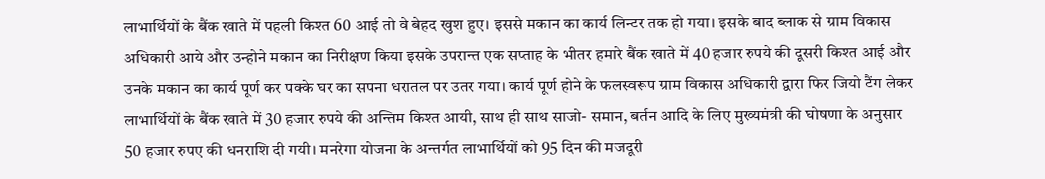लाभार्थियों के बैंक खाते में पहली किश्त 60 आई तो वे बेहद खुश हुए। इससे मकान का कार्य लिन्टर तक हो गया। इसके बाद ब्लाक से ग्राम विकास अधिकारी आये और उन्होने मकान का निरीक्षण किया इसके उपरान्त एक सप्ताह के भीतर हमारे बैंक खाते में 40 हजार रुपये की दूसरी किश्त आई और उनके मकान का कार्य पूर्ण कर पक्के घर का सपना धरातल पर उतर गया। कार्य पूर्ण होने के फलस्वरूप ग्राम विकास अधिकारी द्वारा फिर जियो टैंग लेकर लाभार्थियों के बैंक खाते में 30 हजार रुपये की अन्तिम किश्त आयी, साथ ही साथ साजो- समान, बर्तन आदि के लिए मुख्यमंत्री की घोषणा के अनुसार 50 हजार रुपए की धनराशि दी गयी। मनरेगा योजना के अन्तर्गत लाभार्थियों को 95 दिन की मजदूरी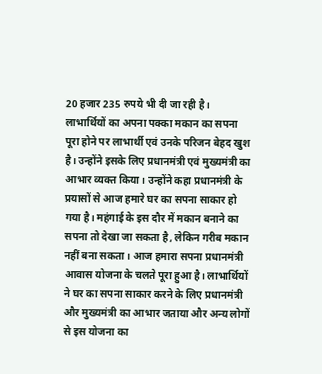20 हजार 235 रुपये भी दी जा रही है।
लाभार्थियों का अपना पक्का मकान का सपना पूरा होने पर लाभार्थी एवं उनके परिजन बेहद खुश है। उन्होंने इसके लिए प्रधानमंत्री एवं मुख्यमंत्री का आभार व्यक्त किया। उन्होंने कहा प्रधानमंत्री के प्रयासों से आज हमारे घर का सपना साकार हो गया है। महंगाई के इस दौर में मकान बनाने का सपना तो देखा जा सकता है, लेकिन गरीब मकान नहीं बना सकता। आज हमारा सपना प्रधानमंत्री आवास योजना के चलते पूरा हुआ है। लाभार्थियों ने घर का सपना साकार करने के लिए प्रधानमंत्री और मुख्यमंत्री का आभार जताया और अन्य लोगों से इस योजना का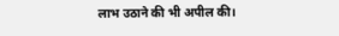लाभ उठाने की भी अपील की।